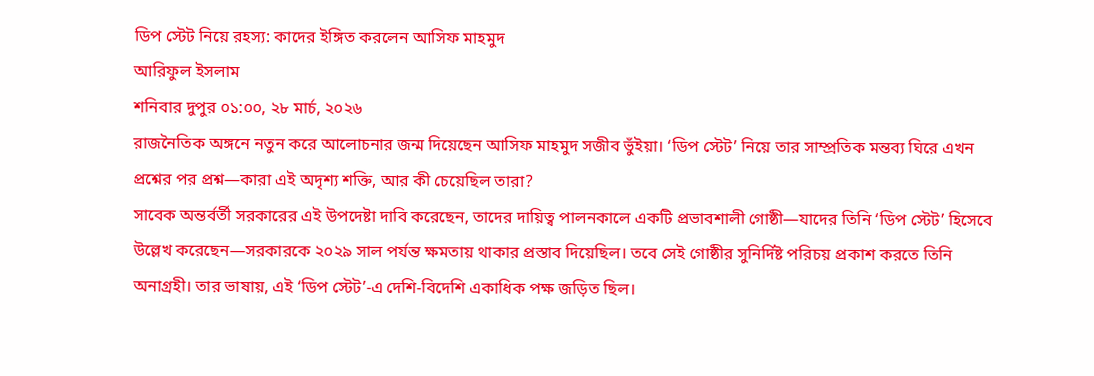ডিপ স্টেট নিয়ে রহস্য: কাদের ইঙ্গিত করলেন আসিফ মাহমুদ
আরিফুল ইসলাম
শনিবার দুপুর ০১:০০, ২৮ মার্চ, ২০২৬
রাজনৈতিক অঙ্গনে নতুন করে আলোচনার জন্ম দিয়েছেন আসিফ মাহমুদ সজীব ভুঁইয়া। ‘ডিপ স্টেট’ নিয়ে তার সাম্প্রতিক মন্তব্য ঘিরে এখন প্রশ্নের পর প্রশ্ন—কারা এই অদৃশ্য শক্তি, আর কী চেয়েছিল তারা?
সাবেক অন্তর্বর্তী সরকারের এই উপদেষ্টা দাবি করেছেন, তাদের দায়িত্ব পালনকালে একটি প্রভাবশালী গোষ্ঠী—যাদের তিনি ‘ডিপ স্টেট’ হিসেবে উল্লেখ করেছেন—সরকারকে ২০২৯ সাল পর্যন্ত ক্ষমতায় থাকার প্রস্তাব দিয়েছিল। তবে সেই গোষ্ঠীর সুনির্দিষ্ট পরিচয় প্রকাশ করতে তিনি অনাগ্রহী। তার ভাষায়, এই ‘ডিপ স্টেট’-এ দেশি-বিদেশি একাধিক পক্ষ জড়িত ছিল।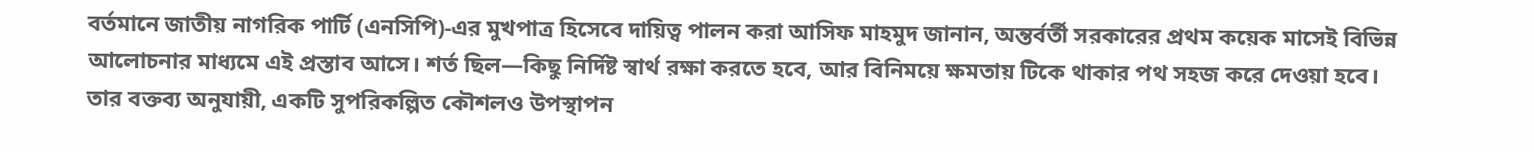বর্তমানে জাতীয় নাগরিক পার্টি (এনসিপি)-এর মুখপাত্র হিসেবে দায়িত্ব পালন করা আসিফ মাহমুদ জানান, অন্তর্বর্তী সরকারের প্রথম কয়েক মাসেই বিভিন্ন আলোচনার মাধ্যমে এই প্রস্তাব আসে। শর্ত ছিল—কিছু নির্দিষ্ট স্বার্থ রক্ষা করতে হবে, আর বিনিময়ে ক্ষমতায় টিকে থাকার পথ সহজ করে দেওয়া হবে।
তার বক্তব্য অনুযায়ী, একটি সুপরিকল্পিত কৌশলও উপস্থাপন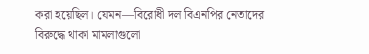করা হয়েছিল। যেমন—বিরোধী দল বিএনপির নেতাদের বিরুদ্ধে থাকা মামলাগুলো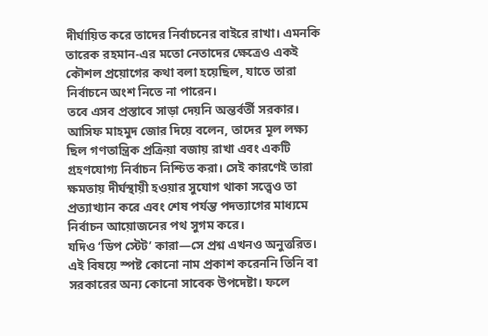দীর্ঘায়িত করে তাদের নির্বাচনের বাইরে রাখা। এমনকি তারেক রহমান-এর মতো নেতাদের ক্ষেত্রেও একই কৌশল প্রয়োগের কথা বলা হয়েছিল, যাতে তারা নির্বাচনে অংশ নিতে না পারেন।
তবে এসব প্রস্তাবে সাড়া দেয়নি অন্তর্বর্তী সরকার। আসিফ মাহমুদ জোর দিয়ে বলেন, তাদের মূল লক্ষ্য ছিল গণতান্ত্রিক প্রক্রিয়া বজায় রাখা এবং একটি গ্রহণযোগ্য নির্বাচন নিশ্চিত করা। সেই কারণেই তারা ক্ষমতায় দীর্ঘস্থায়ী হওয়ার সুযোগ থাকা সত্ত্বেও তা প্রত্যাখ্যান করে এবং শেষ পর্যন্ত পদত্যাগের মাধ্যমে নির্বাচন আয়োজনের পথ সুগম করে।
যদিও ‘ডিপ স্টেট’ কারা—সে প্রশ্ন এখনও অনুত্তরিত। এই বিষয়ে স্পষ্ট কোনো নাম প্রকাশ করেননি তিনি বা সরকারের অন্য কোনো সাবেক উপদেষ্টা। ফলে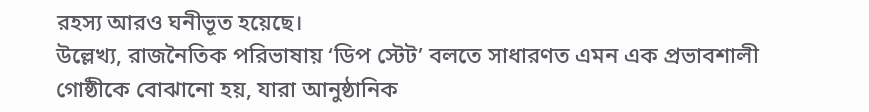রহস্য আরও ঘনীভূত হয়েছে।
উল্লেখ্য, রাজনৈতিক পরিভাষায় ‘ডিপ স্টেট’ বলতে সাধারণত এমন এক প্রভাবশালী গোষ্ঠীকে বোঝানো হয়, যারা আনুষ্ঠানিক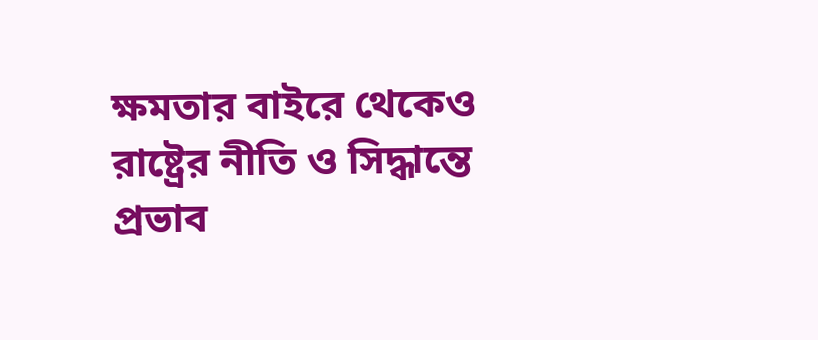ক্ষমতার বাইরে থেকেও রাষ্ট্রের নীতি ও সিদ্ধান্তে প্রভাব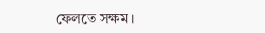ফেলতে সক্ষম।